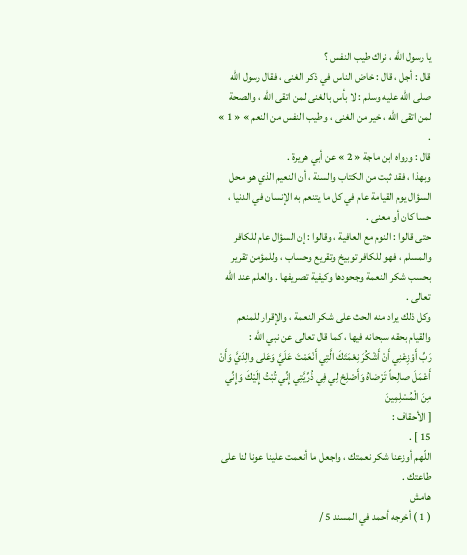يا رسول اللّه ، نراك طيب النفس ؟
قال : أجل ، قال : خاض الناس في ذكر الغنى ، فقال رسول اللّه صلى اللّه عليه وسلم : لا بأس بالغنى لمن اتقى اللّه ، والصحة لمن اتقى اللّه ، خير من الغنى ، وطيب النفس من النعم » « 1 » .
قال : ورواه ابن ماجة « 2 » عن أبي هريرة .
وبهذا ، فقد ثبت من الكتاب والسنة ، أن النعيم الذي هو محل السؤال يوم القيامة عام في كل ما يتنعم به الإنسان في الدنيا ، حسا كان أو معنى .
حتى قالوا : النوم مع العافية ، وقالوا : إن السؤال عام للكافر والمسلم ، فهو للكافر توبيخ وتقريع وحساب ، وللمؤمن تقرير بحسب شكر النعمة وجحودها وكيفية تصريفها . والعلم عند اللّه تعالى .
وكل ذلك يراد منه الحث على شكر النعمة ، والإقرار للمنعم والقيام بحقه سبحانه فيها ، كما قال تعالى عن نبي اللّه :
رَبِّ أَوْزِعْنِي أَنْ أَشْكُرَ نِعْمَتَكَ الَّتِي أَنْعَمْتَ عَلَيَّ وَعَلى والِدَيَّ وَأَنْ أَعْمَلَ صالِحاً تَرْضاهُ وَأَصْلِحْ لِي فِي ذُرِّيَّتِي إِنِّي تُبْتُ إِلَيْكَ وَإِنِّي مِنَ الْمُسْلِمِينَ
[ الأحقاف :
15 ] .
اللّهم أوزعنا شكر نعمتك ، واجعل ما أنعمت علينا عونا لنا على طاعتك .
هامش
( 1 ) أخرجه أحمد في المسند 5 /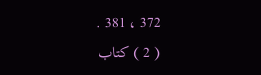372 ، 381 .
( 2 ) كتاب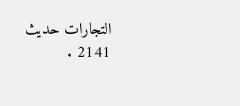التجارات حديث 2141 .